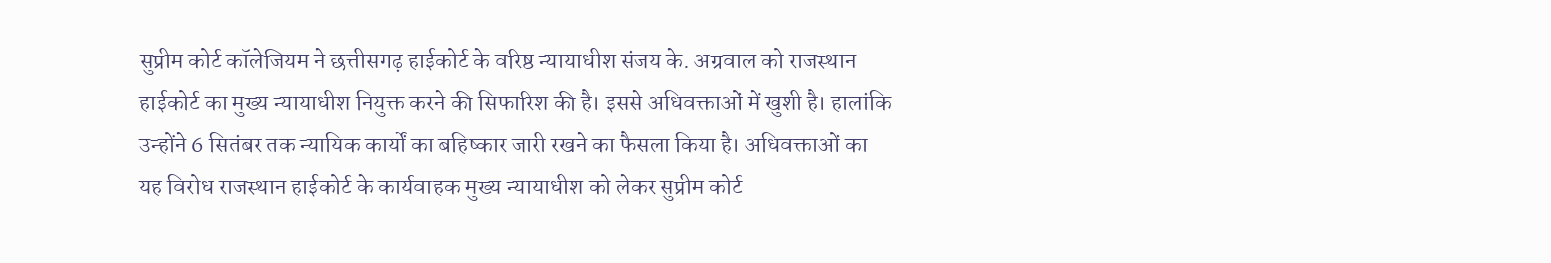सुप्रीम कोर्ट कॉलेजियम ने छत्तीसगढ़ हाईकोर्ट के वरिष्ठ न्यायाधीश संजय के. अग्रवाल को राजस्थान हाईकोर्ट का मुख्य न्यायाधीश नियुक्त करने की सिफारिश की है। इससे अधिवक्ताओं में खुशी है। हालांकि उन्होंने 6 सितंबर तक न्यायिक कार्यों का बहिष्कार जारी रखने का फैसला किया है। अधिवक्ताओं का यह विरोध राजस्थान हाईकोर्ट के कार्यवाहक मुख्य न्यायाधीश को लेकर सुप्रीम कोर्ट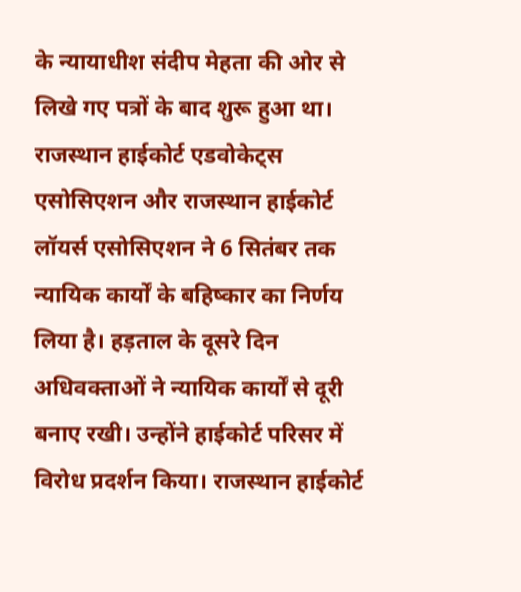के न्यायाधीश संदीप मेहता की ओर से लिखे गए पत्रों के बाद शुरू हुआ था। राजस्थान हाईकोर्ट एडवोकेट्स एसोसिएशन और राजस्थान हाईकोर्ट लॉयर्स एसोसिएशन ने 6 सितंबर तक न्यायिक कार्यों के बहिष्कार का निर्णय लिया है। हड़ताल के दूसरे दिन अधिवक्ताओं ने न्यायिक कार्यों से दूरी बनाए रखी। उन्होंने हाईकोर्ट परिसर में विरोध प्रदर्शन किया। राजस्थान हाईकोर्ट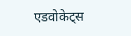एडवोकेट्स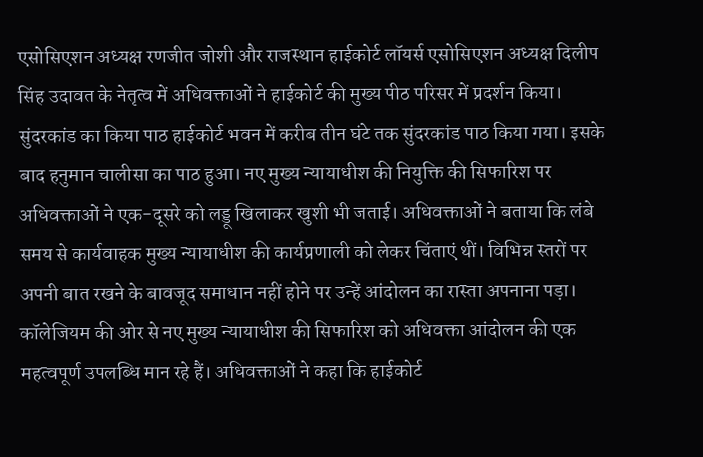एसोसिएशन अध्यक्ष रणजीत जोशी और राजस्थान हाईकोर्ट लॉयर्स एसोसिएशन अध्यक्ष दिलीप सिंह उदावत के नेतृत्व में अधिवक्ताओं ने हाईकोर्ट की मुख्य पीठ परिसर में प्रदर्शन किया। सुंदरकांड का किया पाठ हाईकोर्ट भवन में करीब तीन घंटे तक सुंदरकांड पाठ किया गया। इसके बाद हनुमान चालीसा का पाठ हुआ। नए मुख्य न्यायाधीश की नियुक्ति की सिफारिश पर अधिवक्ताओं ने एक-दूसरे को लड्डू खिलाकर खुशी भी जताई। अधिवक्ताओं ने बताया कि लंबे समय से कार्यवाहक मुख्य न्यायाधीश की कार्यप्रणाली को लेकर चिंताएं थीं। विभिन्न स्तरों पर अपनी बात रखने के बावजूद समाधान नहीं होने पर उन्हें आंदोलन का रास्ता अपनाना पड़ा। कॉलेजियम की ओर से नए मुख्य न्यायाधीश की सिफारिश को अधिवक्ता आंदोलन की एक महत्वपूर्ण उपलब्धि मान रहे हैं। अधिवक्ताओं ने कहा कि हाईकोर्ट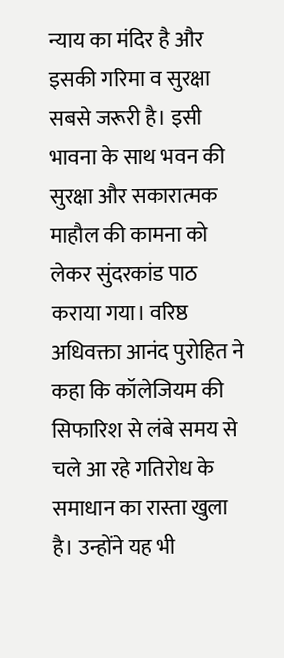न्याय का मंदिर है और इसकी गरिमा व सुरक्षा सबसे जरूरी है। इसी भावना के साथ भवन की सुरक्षा और सकारात्मक माहौल की कामना को लेकर सुंदरकांड पाठ कराया गया। वरिष्ठ अधिवक्ता आनंद पुरोहित ने कहा कि कॉलेजियम की सिफारिश से लंबे समय से चले आ रहे गतिरोध के समाधान का रास्ता खुला है। उन्होंने यह भी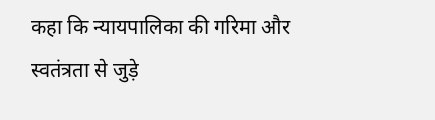कहा कि न्यायपालिका की गरिमा और स्वतंत्रता से जुड़े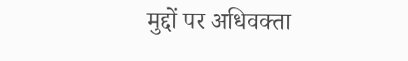मुद्दों पर अधिवक्ता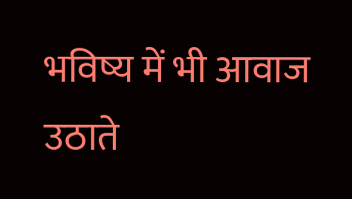भविष्य में भी आवाज उठाते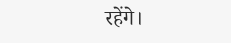रहेंगे।